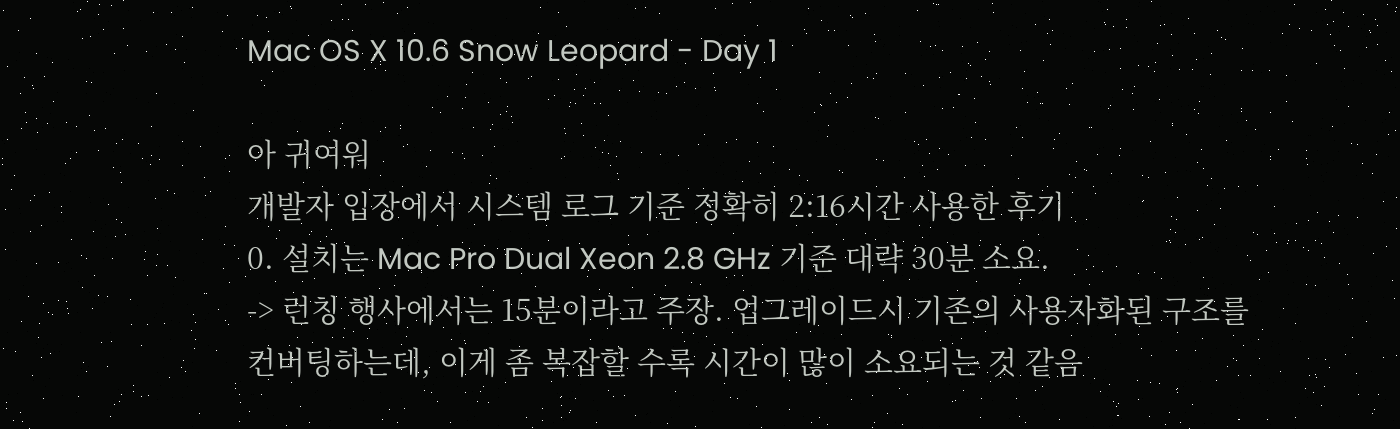Mac OS X 10.6 Snow Leopard - Day 1

아 귀여워
개발자 입장에서 시스템 로그 기준 정확히 2:16시간 사용한 후기
0. 설치는 Mac Pro Dual Xeon 2.8 GHz 기준 대략 30분 소요.
-> 런칭 행사에서는 15분이라고 주장. 업그레이드시 기존의 사용자화된 구조를
컨버팅하는데, 이게 좀 복잡할 수록 시간이 많이 소요되는 것 같음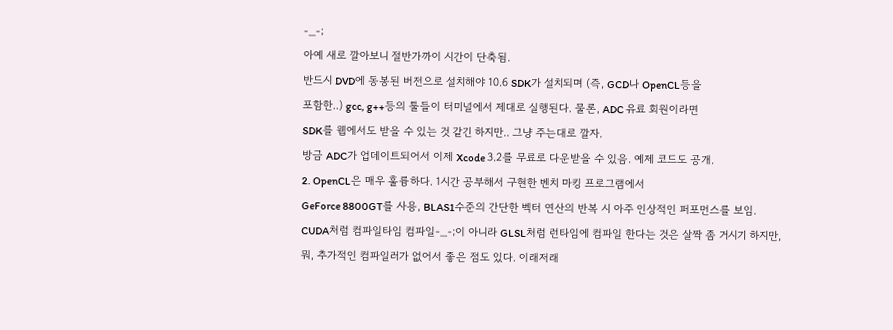-_-;
아예 새로 깔아보니 절반가까이 시간이 단축됨.
반드시 DVD에 동봉된 버전으로 설치해야 10.6 SDK가 설치되며 (즉, GCD나 OpenCL등을
포함한..) gcc, g++등의 툴들이 터미널에서 제대로 실행된다. 물론, ADC 유료 회원이라면
SDK를 웹에서도 받을 수 있는 것 같긴 하지만.. 그냥 주는대로 깔자.
방금 ADC가 업데이트되어서 이제 Xcode 3.2를 무료로 다운받을 수 있음. 예제 코드도 공개.
2. OpenCL은 매우 훌륭하다. 1시간 공부해서 구현한 벤치 마킹 프로그램에서
GeForce 8800GT를 사용, BLAS1수준의 간단한 벡터 연산의 반복 시 아주 인상적인 퍼포먼스를 보임.
CUDA처럼 컴파일타임 컴파일-_-;이 아니라 GLSL처럼 런타임에 컴파일 한다는 것은 살짝 좀 거시기 하지만,
뭐, 추가적인 컴파일러가 없어서 좋은 점도 있다. 이래저래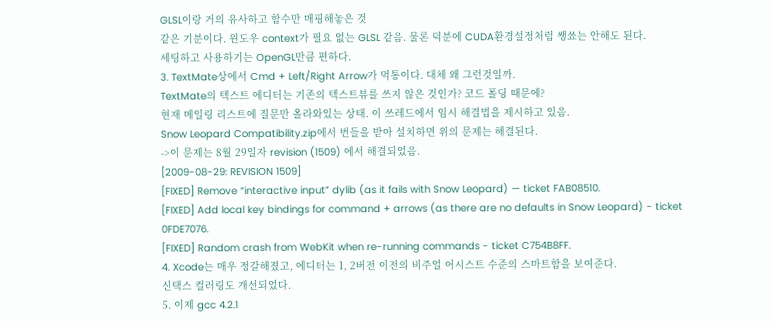GLSL이랑 거의 유사하고 함수만 매핑해놓은 것
같은 기분이다. 윈도우 context가 필요 없는 GLSL 같음. 물론 덕분에 CUDA환경설정처럼 쌩쑈는 안해도 된다.
세팅하고 사용하기는 OpenGL만큼 편하다.
3. TextMate상에서 Cmd + Left/Right Arrow가 먹통이다. 대체 왜 그런것일까.
TextMate의 텍스트 에디터는 기존의 텍스트뷰를 쓰지 않은 것인가? 코드 폴딩 때문에?
현재 메일링 리스트에 질문만 올라와있는 상태. 이 쓰레드에서 임시 해결법을 제시하고 있음.
Snow Leopard Compatibility.zip에서 번들을 받아 설치하면 위의 문제는 해결된다.
->이 문제는 8월 29일자 revision (1509) 에서 해결되었음.
[2009-08-29: REVISION 1509]
[FIXED] Remove “interactive input” dylib (as it fails with Snow Leopard) — ticket FAB08510.
[FIXED] Add local key bindings for command + arrows (as there are no defaults in Snow Leopard) - ticket 0FDE7076.
[FIXED] Random crash from WebKit when re-running commands - ticket C754B8FF.
4. Xcode는 매우 정갈해졌고, 에디터는 1, 2버전 이전의 비주얼 어시스트 수준의 스마트함을 보여준다.
신택스 컬러링도 개선되었다.
5. 이제 gcc 4.2.1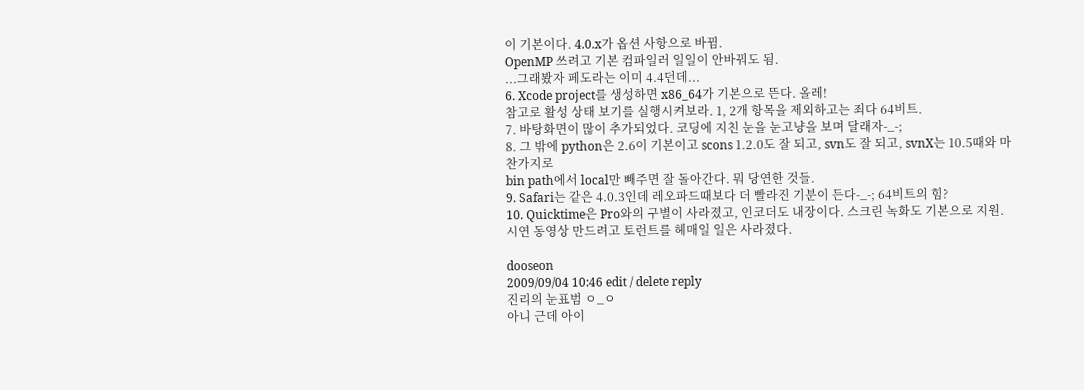이 기본이다. 4.0.x가 옵션 사항으로 바뀜.
OpenMP 쓰려고 기본 컴파일러 일일이 안바꿔도 됨.
...그래봤자 페도라는 이미 4.4던데...
6. Xcode project를 생성하면 x86_64가 기본으로 뜬다. 올레!
참고로 활성 상태 보기를 실행시켜보라. 1, 2개 항목을 제외하고는 죄다 64비트.
7. 바탕화면이 많이 추가되었다. 코딩에 지친 눈을 눈고냥을 보며 달래자-_-;
8. 그 밖에 python은 2.6이 기본이고 scons 1.2.0도 잘 되고, svn도 잘 되고, svnX는 10.5때와 마찬가지로
bin path에서 local만 빼주면 잘 돌아간다. 뭐 당연한 것들.
9. Safari는 같은 4.0.3인데 레오파드때보다 더 빨라진 기분이 든다-_-; 64비트의 힘?
10. Quicktime은 Pro와의 구별이 사라졌고, 인코더도 내장이다. 스크린 녹화도 기본으로 지원.
시연 동영상 만드려고 토런트를 헤매일 일은 사라졌다.

dooseon
2009/09/04 10:46 edit / delete reply
진리의 눈표범 ㅇ_ㅇ
아니 근데 아이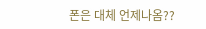폰은 대체 언제나옴??